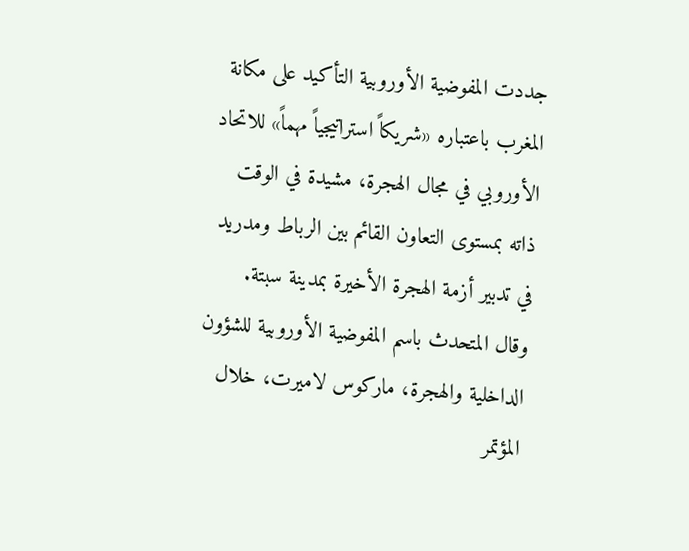جددت المفوضية الأوروبية التأكيد على مكانة المغرب باعتباره «شريكاً استراتيجياً مهماً» للاتحاد الأوروبي في مجال الهجرة، مشيدة في الوقت ذاته بمستوى التعاون القائم بين الرباط ومدريد في تدبير أزمة الهجرة الأخيرة بمدينة سبتة.
وقال المتحدث باسم المفوضية الأوروبية للشؤون الداخلية والهجرة، ماركوس لاميرت، خلال المؤتمر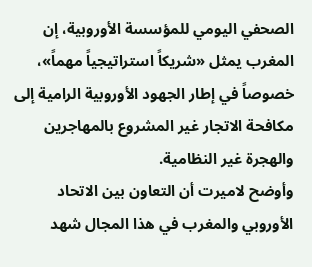الصحفي اليومي للمؤسسة الأوروبية، إن المغرب يمثل «شريكاً استراتيجياً مهماً»، خصوصاً في إطار الجهود الأوروبية الرامية إلى مكافحة الاتجار غير المشروع بالمهاجرين والهجرة غير النظامية.
وأوضح لاميرت أن التعاون بين الاتحاد الأوروبي والمغرب في هذا المجال شهد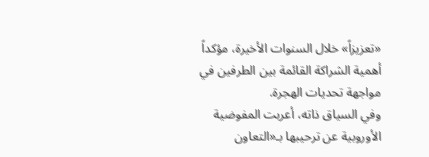«تعزيزاً» خلال السنوات الأخيرة، مؤكداً أهمية الشراكة القائمة بين الطرفين في مواجهة تحديات الهجرة.
وفي السياق ذاته، أعربت المفوضية الأوروبية عن ترحيبها بـ«التعاون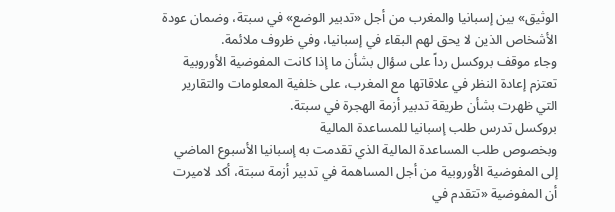الوثيق» بين إسبانيا والمغرب من أجل «تدبير الوضع» في سبتة، وضمان عودة الأشخاص الذين لا يحق لهم البقاء في إسبانيا، وفي ظروف ملائمة.
وجاء موقف بروكسل رداً على سؤال بشأن ما إذا كانت المفوضية الأوروبية تعتزم إعادة النظر في علاقاتها مع المغرب، على خلفية المعلومات والتقارير التي ظهرت بشأن طريقة تدبير أزمة الهجرة في سبتة.
بروكسل تدرس طلب إسبانيا للمساعدة المالية
وبخصوص طلب المساعدة المالية الذي تقدمت به إسبانيا الأسبوع الماضي إلى المفوضية الأوروبية من أجل المساهمة في تدبير أزمة سبتة، أكد لاميرت أن المفوضية «تتقدم في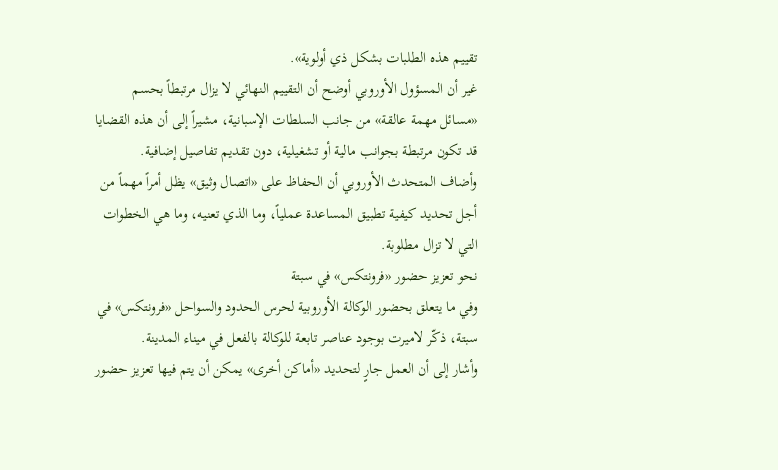تقييم هذه الطلبات بشكل ذي أولوية».
غير أن المسؤول الأوروبي أوضح أن التقييم النهائي لا يزال مرتبطاً بحسم «مسائل مهمة عالقة» من جانب السلطات الإسبانية، مشيراً إلى أن هذه القضايا قد تكون مرتبطة بجوانب مالية أو تشغيلية، دون تقديم تفاصيل إضافية.
وأضاف المتحدث الأوروبي أن الحفاظ على «اتصال وثيق» يظل أمراً مهماً من أجل تحديد كيفية تطبيق المساعدة عملياً، وما الذي تعنيه، وما هي الخطوات التي لا تزال مطلوبة.
نحو تعزيز حضور «فرونتكس» في سبتة
وفي ما يتعلق بحضور الوكالة الأوروبية لحرس الحدود والسواحل «فرونتكس» في سبتة، ذكّر لاميرت بوجود عناصر تابعة للوكالة بالفعل في ميناء المدينة.
وأشار إلى أن العمل جارٍ لتحديد «أماكن أخرى» يمكن أن يتم فيها تعزيز حضور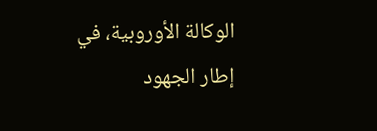الوكالة الأوروبية، في إطار الجهود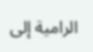الرامية إلى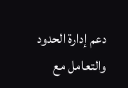دعم إدارة الحدود والتعامل مع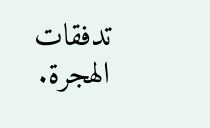تدفقات الهجرة.